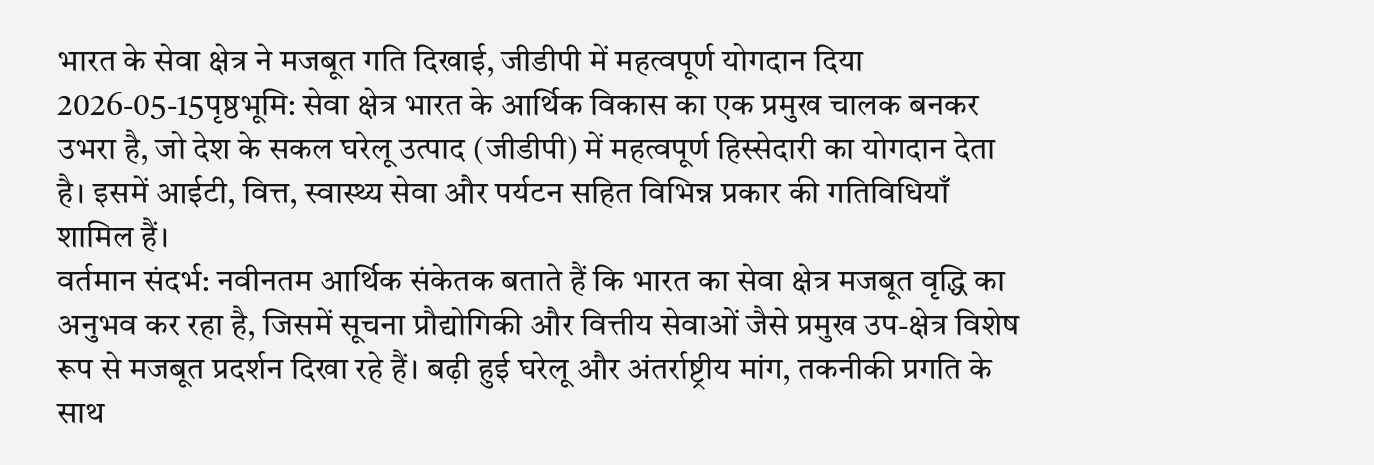भारत के सेवा क्षेत्र ने मजबूत गति दिखाई, जीडीपी में महत्वपूर्ण योगदान दिया
2026-05-15पृष्ठभूमि: सेवा क्षेत्र भारत के आर्थिक विकास का एक प्रमुख चालक बनकर उभरा है, जो देश के सकल घरेलू उत्पाद (जीडीपी) में महत्वपूर्ण हिस्सेदारी का योगदान देता है। इसमें आईटी, वित्त, स्वास्थ्य सेवा और पर्यटन सहित विभिन्न प्रकार की गतिविधियाँ शामिल हैं।
वर्तमान संदर्भ: नवीनतम आर्थिक संकेतक बताते हैं कि भारत का सेवा क्षेत्र मजबूत वृद्धि का अनुभव कर रहा है, जिसमें सूचना प्रौद्योगिकी और वित्तीय सेवाओं जैसे प्रमुख उप-क्षेत्र विशेष रूप से मजबूत प्रदर्शन दिखा रहे हैं। बढ़ी हुई घरेलू और अंतर्राष्ट्रीय मांग, तकनीकी प्रगति के साथ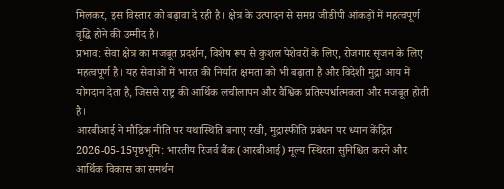मिलकर, इस विस्तार को बढ़ावा दे रही है। क्षेत्र के उत्पादन से समग्र जीडीपी आंकड़ों में महत्वपूर्ण वृद्धि होने की उम्मीद है।
प्रभाव: सेवा क्षेत्र का मजबूत प्रदर्शन, विशेष रूप से कुशल पेशेवरों के लिए, रोजगार सृजन के लिए महत्वपूर्ण है। यह सेवाओं में भारत की निर्यात क्षमता को भी बढ़ाता है और विदेशी मुद्रा आय में योगदान देता है, जिससे राष्ट्र की आर्थिक लचीलापन और वैश्विक प्रतिस्पर्धात्मकता और मजबूत होती है।
आरबीआई ने मौद्रिक नीति पर यथास्थिति बनाए रखी, मुद्रास्फीति प्रबंधन पर ध्यान केंद्रित
2026-05-15पृष्ठभूमि: भारतीय रिजर्व बैंक (आरबीआई) मूल्य स्थिरता सुनिश्चित करने और आर्थिक विकास का समर्थन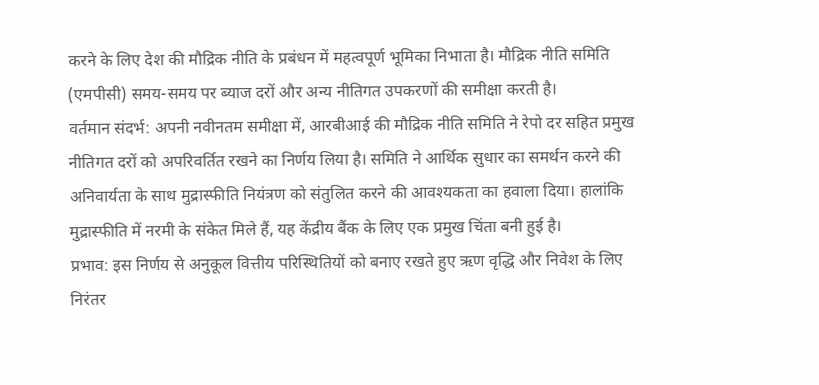करने के लिए देश की मौद्रिक नीति के प्रबंधन में महत्वपूर्ण भूमिका निभाता है। मौद्रिक नीति समिति (एमपीसी) समय-समय पर ब्याज दरों और अन्य नीतिगत उपकरणों की समीक्षा करती है।
वर्तमान संदर्भ: अपनी नवीनतम समीक्षा में, आरबीआई की मौद्रिक नीति समिति ने रेपो दर सहित प्रमुख नीतिगत दरों को अपरिवर्तित रखने का निर्णय लिया है। समिति ने आर्थिक सुधार का समर्थन करने की अनिवार्यता के साथ मुद्रास्फीति नियंत्रण को संतुलित करने की आवश्यकता का हवाला दिया। हालांकि मुद्रास्फीति में नरमी के संकेत मिले हैं, यह केंद्रीय बैंक के लिए एक प्रमुख चिंता बनी हुई है।
प्रभाव: इस निर्णय से अनुकूल वित्तीय परिस्थितियों को बनाए रखते हुए ऋण वृद्धि और निवेश के लिए निरंतर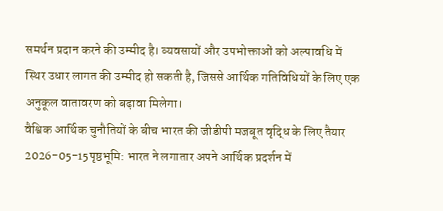समर्थन प्रदान करने की उम्मीद है। व्यवसायों और उपभोक्ताओं को अल्पावधि में स्थिर उधार लागत की उम्मीद हो सकती है, जिससे आर्थिक गतिविधियों के लिए एक अनुकूल वातावरण को बढ़ावा मिलेगा।
वैश्विक आर्थिक चुनौतियों के बीच भारत की जीडीपी मजबूत वृद्धि के लिए तैयार
2026-05-15पृष्ठभूमि: भारत ने लगातार अपने आर्थिक प्रदर्शन में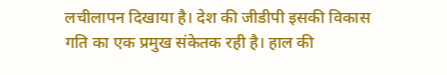लचीलापन दिखाया है। देश की जीडीपी इसकी विकास गति का एक प्रमुख संकेतक रही है। हाल की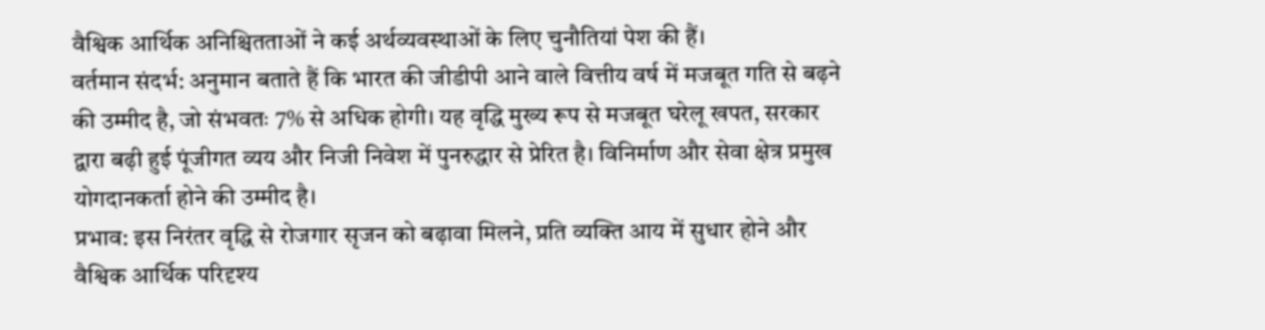वैश्विक आर्थिक अनिश्चितताओं ने कई अर्थव्यवस्थाओं के लिए चुनौतियां पेश की हैं।
वर्तमान संदर्भ: अनुमान बताते हैं कि भारत की जीडीपी आने वाले वित्तीय वर्ष में मजबूत गति से बढ़ने की उम्मीद है, जो संभवतः 7% से अधिक होगी। यह वृद्धि मुख्य रूप से मजबूत घरेलू खपत, सरकार द्वारा बढ़ी हुई पूंजीगत व्यय और निजी निवेश में पुनरुद्धार से प्रेरित है। विनिर्माण और सेवा क्षेत्र प्रमुख योगदानकर्ता होने की उम्मीद है।
प्रभाव: इस निरंतर वृद्धि से रोजगार सृजन को बढ़ावा मिलने, प्रति व्यक्ति आय में सुधार होने और वैश्विक आर्थिक परिदृश्य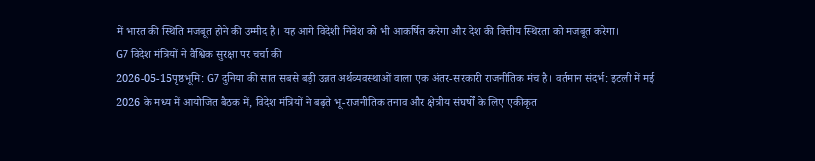में भारत की स्थिति मजबूत होने की उम्मीद है। यह आगे विदेशी निवेश को भी आकर्षित करेगा और देश की वित्तीय स्थिरता को मजबूत करेगा।
G7 विदेश मंत्रियों ने वैश्विक सुरक्षा पर चर्चा की
2026-05-15पृष्ठभूमि: G7 दुनिया की सात सबसे बड़ी उन्नत अर्थव्यवस्थाओं वाला एक अंतर-सरकारी राजनीतिक मंच है। वर्तमान संदर्भ: इटली में मई 2026 के मध्य में आयोजित बैठक में, विदेश मंत्रियों ने बढ़ते भू-राजनीतिक तनाव और क्षेत्रीय संघर्षों के लिए एकीकृत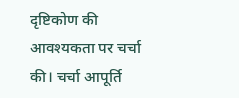दृष्टिकोण की आवश्यकता पर चर्चा की। चर्चा आपूर्ति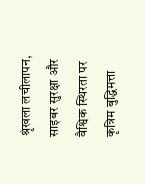श्रृंखला लचीलापन, साइबर सुरक्षा और वैश्विक स्थिरता पर कृत्रिम बुद्धिमत्ता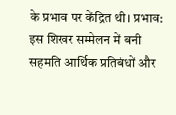के प्रभाव पर केंद्रित थी। प्रभाव: इस शिखर सम्मेलन में बनी सहमति आर्थिक प्रतिबंधों और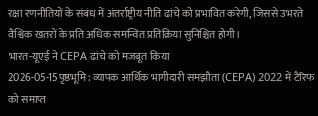रक्षा रणनीतियों के संबंध में अंतर्राष्ट्रीय नीति ढांचे को प्रभावित करेगी, जिससे उभरते वैश्विक खतरों के प्रति अधिक समन्वित प्रतिक्रिया सुनिश्चित होगी।
भारत-यूएई ने CEPA ढांचे को मजबूत किया
2026-05-15पृष्ठभूमि: व्यापक आर्थिक भागीदारी समझौता (CEPA) 2022 में टैरिफ को समाप्त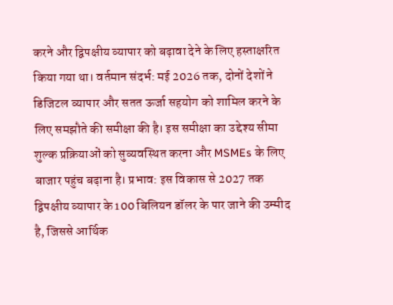करने और द्विपक्षीय व्यापार को बढ़ावा देने के लिए हस्ताक्षरित किया गया था। वर्तमान संदर्भ: मई 2026 तक, दोनों देशों ने डिजिटल व्यापार और सतत ऊर्जा सहयोग को शामिल करने के लिए समझौते की समीक्षा की है। इस समीक्षा का उद्देश्य सीमा शुल्क प्रक्रियाओं को सुव्यवस्थित करना और MSMEs के लिए बाजार पहुंच बढ़ाना है। प्रभाव: इस विकास से 2027 तक द्विपक्षीय व्यापार के 100 बिलियन डॉलर के पार जाने की उम्मीद है, जिससे आर्थिक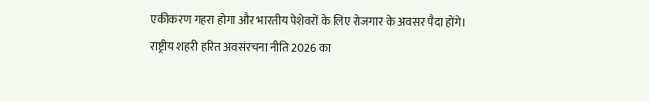एकीकरण गहरा होगा और भारतीय पेशेवरों के लिए रोजगार के अवसर पैदा होंगे।
राष्ट्रीय शहरी हरित अवसंरचना नीति 2026 का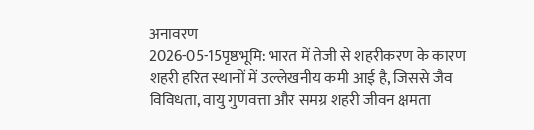अनावरण
2026-05-15पृष्ठभूमि: भारत में तेजी से शहरीकरण के कारण शहरी हरित स्थानों में उल्लेखनीय कमी आई है, जिससे जैव विविधता, वायु गुणवत्ता और समग्र शहरी जीवन क्षमता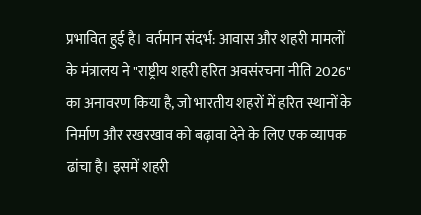प्रभावित हुई है। वर्तमान संदर्भ: आवास और शहरी मामलों के मंत्रालय ने "राष्ट्रीय शहरी हरित अवसंरचना नीति 2026" का अनावरण किया है, जो भारतीय शहरों में हरित स्थानों के निर्माण और रखरखाव को बढ़ावा देने के लिए एक व्यापक ढांचा है। इसमें शहरी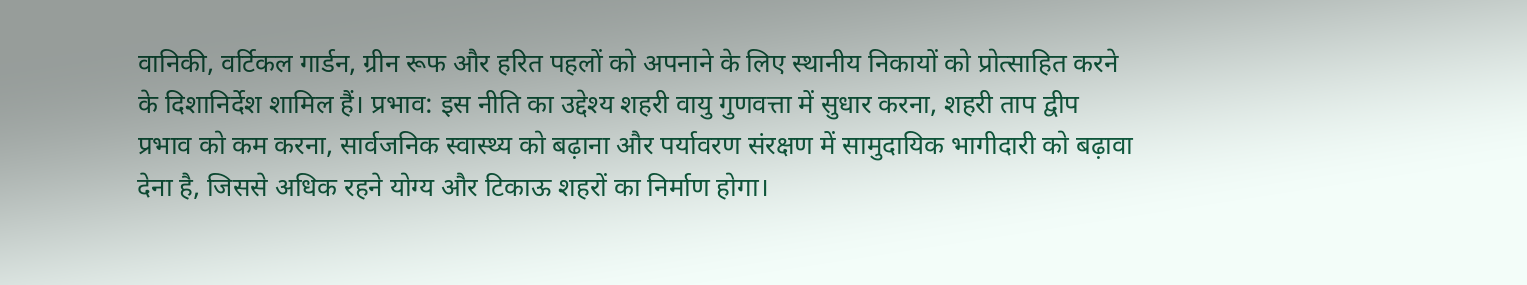वानिकी, वर्टिकल गार्डन, ग्रीन रूफ और हरित पहलों को अपनाने के लिए स्थानीय निकायों को प्रोत्साहित करने के दिशानिर्देश शामिल हैं। प्रभाव: इस नीति का उद्देश्य शहरी वायु गुणवत्ता में सुधार करना, शहरी ताप द्वीप प्रभाव को कम करना, सार्वजनिक स्वास्थ्य को बढ़ाना और पर्यावरण संरक्षण में सामुदायिक भागीदारी को बढ़ावा देना है, जिससे अधिक रहने योग्य और टिकाऊ शहरों का निर्माण होगा।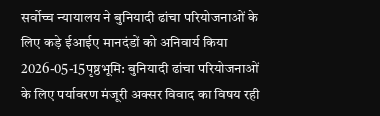सर्वोच्च न्यायालय ने बुनियादी ढांचा परियोजनाओं के लिए कड़े ईआईए मानदंडों को अनिवार्य किया
2026-05-15पृष्ठभूमि: बुनियादी ढांचा परियोजनाओं के लिए पर्यावरण मंजूरी अक्सर विवाद का विषय रही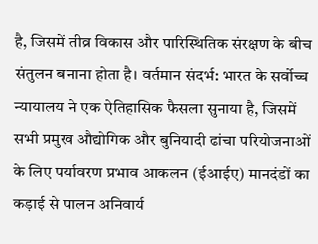है, जिसमें तीव्र विकास और पारिस्थितिक संरक्षण के बीच संतुलन बनाना होता है। वर्तमान संदर्भ: भारत के सर्वोच्च न्यायालय ने एक ऐतिहासिक फैसला सुनाया है, जिसमें सभी प्रमुख औद्योगिक और बुनियादी ढांचा परियोजनाओं के लिए पर्यावरण प्रभाव आकलन (ईआईए) मानदंडों का कड़ाई से पालन अनिवार्य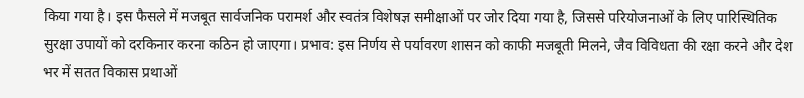किया गया है। इस फैसले में मजबूत सार्वजनिक परामर्श और स्वतंत्र विशेषज्ञ समीक्षाओं पर जोर दिया गया है, जिससे परियोजनाओं के लिए पारिस्थितिक सुरक्षा उपायों को दरकिनार करना कठिन हो जाएगा। प्रभाव: इस निर्णय से पर्यावरण शासन को काफी मजबूती मिलने, जैव विविधता की रक्षा करने और देश भर में सतत विकास प्रथाओं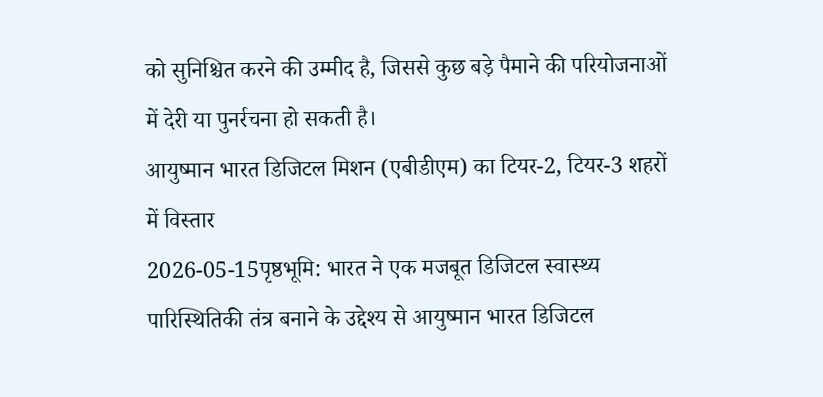को सुनिश्चित करने की उम्मीद है, जिससे कुछ बड़े पैमाने की परियोजनाओं में देरी या पुनर्रचना हो सकती है।
आयुष्मान भारत डिजिटल मिशन (एबीडीएम) का टियर-2, टियर-3 शहरों में विस्तार
2026-05-15पृष्ठभूमि: भारत ने एक मजबूत डिजिटल स्वास्थ्य पारिस्थितिकी तंत्र बनाने के उद्देश्य से आयुष्मान भारत डिजिटल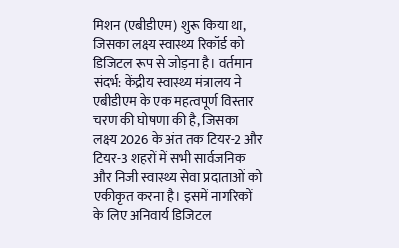मिशन (एबीडीएम) शुरू किया था, जिसका लक्ष्य स्वास्थ्य रिकॉर्ड को डिजिटल रूप से जोड़ना है। वर्तमान संदर्भ: केंद्रीय स्वास्थ्य मंत्रालय ने एबीडीएम के एक महत्वपूर्ण विस्तार चरण की घोषणा की है, जिसका लक्ष्य 2026 के अंत तक टियर-2 और टियर-3 शहरों में सभी सार्वजनिक और निजी स्वास्थ्य सेवा प्रदाताओं को एकीकृत करना है। इसमें नागरिकों के लिए अनिवार्य डिजिटल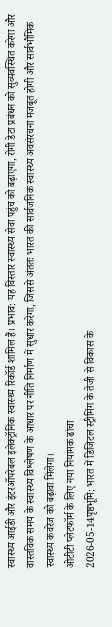स्वास्थ्य आईडी और इंटरऑपरेबल इलेक्ट्रॉनिक स्वास्थ्य रिकॉर्ड शामिल हैं। प्रभाव: यह विस्तार स्वास्थ्य सेवा पहुंच को बढ़ाएगा, रोगी डेटा प्रबंधन को सुव्यवस्थित करेगा और वास्तविक समय के स्वास्थ्य विश्लेषण के आधार पर नीति निर्माण में सुधार करेगा, जिससे अंततः भारत की सार्वजनिक स्वास्थ्य अवसंरचना मजबूत होगी और सार्वभौमिक स्वास्थ्य कवरेज को बढ़ावा मिलेगा।
ओटीटी प्लेटफॉर्म के लिए नया नियामक ढांचा
2026-05-14पृष्ठभूमि: भारत में डिजिटल स्ट्रीमिंग के तेजी से विकास के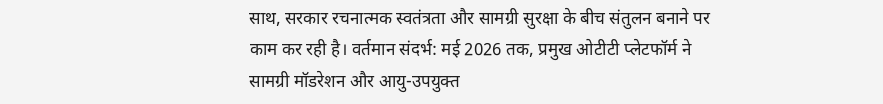साथ, सरकार रचनात्मक स्वतंत्रता और सामग्री सुरक्षा के बीच संतुलन बनाने पर काम कर रही है। वर्तमान संदर्भ: मई 2026 तक, प्रमुख ओटीटी प्लेटफॉर्म ने सामग्री मॉडरेशन और आयु-उपयुक्त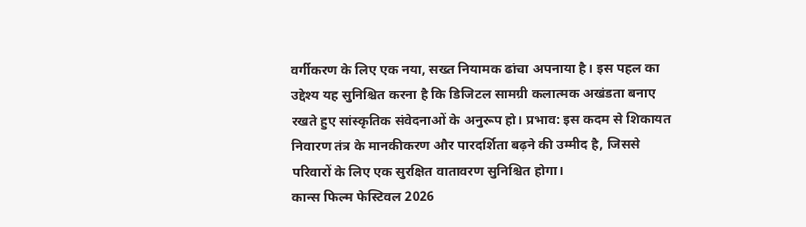वर्गीकरण के लिए एक नया, सख्त नियामक ढांचा अपनाया है। इस पहल का उद्देश्य यह सुनिश्चित करना है कि डिजिटल सामग्री कलात्मक अखंडता बनाए रखते हुए सांस्कृतिक संवेदनाओं के अनुरूप हो। प्रभाव: इस कदम से शिकायत निवारण तंत्र के मानकीकरण और पारदर्शिता बढ़ने की उम्मीद है, जिससे परिवारों के लिए एक सुरक्षित वातावरण सुनिश्चित होगा।
कान्स फिल्म फेस्टिवल 2026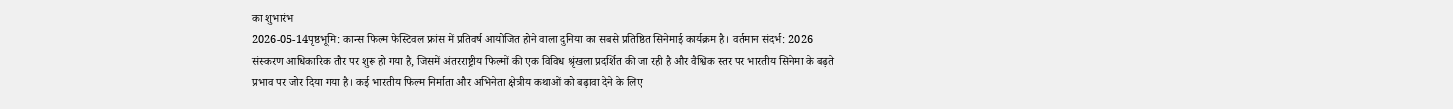का शुभारंभ
2026-05-14पृष्ठभूमि: कान्स फिल्म फेस्टिवल फ्रांस में प्रतिवर्ष आयोजित होने वाला दुनिया का सबसे प्रतिष्ठित सिनेमाई कार्यक्रम है। वर्तमान संदर्भ: 2026 संस्करण आधिकारिक तौर पर शुरू हो गया है, जिसमें अंतरराष्ट्रीय फिल्मों की एक विविध श्रृंखला प्रदर्शित की जा रही है और वैश्विक स्तर पर भारतीय सिनेमा के बढ़ते प्रभाव पर जोर दिया गया है। कई भारतीय फिल्म निर्माता और अभिनेता क्षेत्रीय कथाओं को बढ़ावा देने के लिए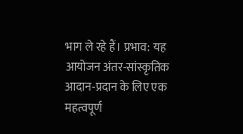भाग ले रहे हैं। प्रभाव: यह आयोजन अंतर-सांस्कृतिक आदान-प्रदान के लिए एक महत्वपूर्ण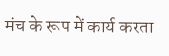मंच के रूप में कार्य करता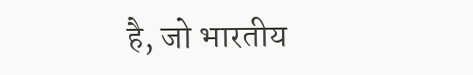है, जो भारतीय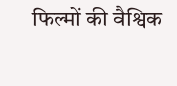फिल्मों की वैश्विक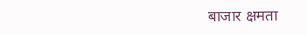बाजार क्षमता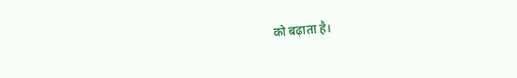को बढ़ाता है।